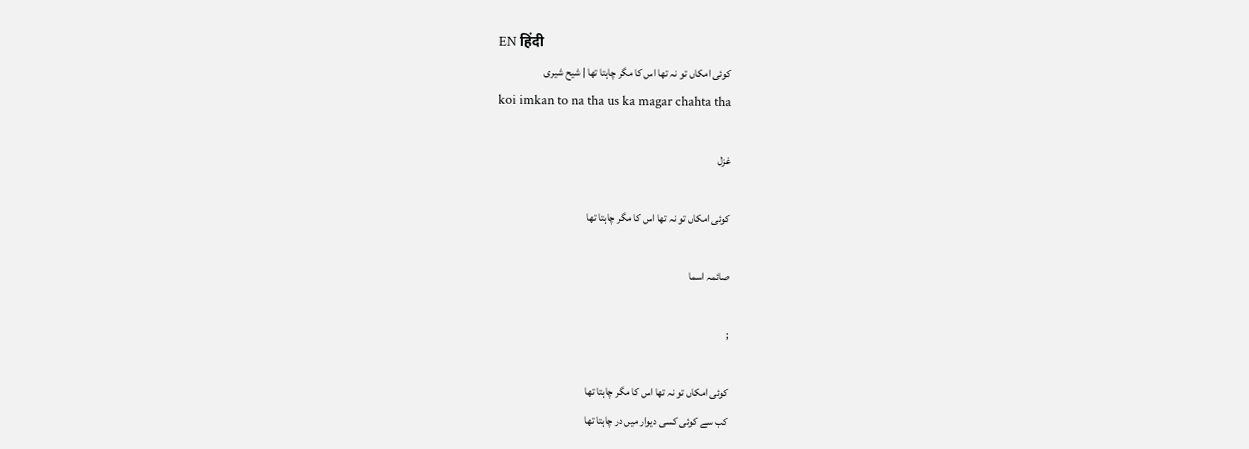EN हिंदी
کوئی امکاں تو نہ تھا اس کا مگر چاہتا تھا | شیح شیری
koi imkan to na tha us ka magar chahta tha

غزل

کوئی امکاں تو نہ تھا اس کا مگر چاہتا تھا

صائمہ اسما

;

کوئی امکاں تو نہ تھا اس کا مگر چاہتا تھا
کب سے کوئی کسی دیوار میں در چاہتا تھا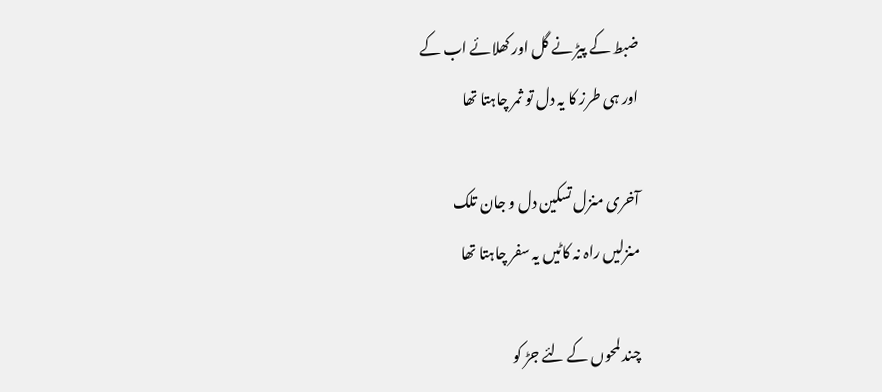ضبط کے پیڑ نے گل اور کھلائے اب کے
اور ہی طرز کا یہ دل تو ثمر چاہتا تھا

آخری منزل تسکین دل و جان تلک
منزلیں راہ نہ کاٹیں یہ سفر چاہتا تھا

چند لمحوں کے لئے جڑ کو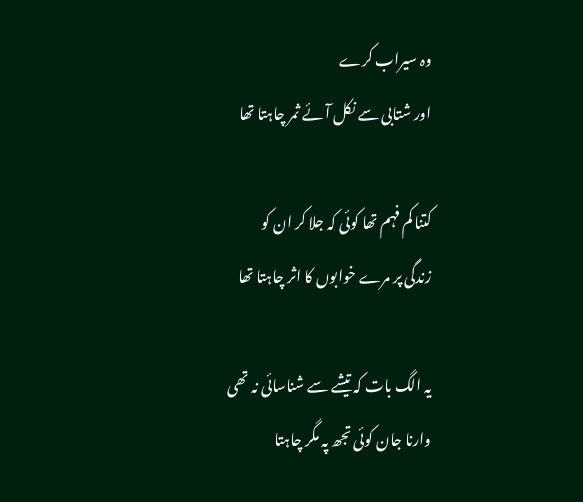وہ سیراب کرے
اور شتابی سے نکل آئے ثمر چاہتا تھا

کتنا کم فہم تھا کوئی کہ جلا کر ان کو
زندگی پر مرے خوابوں کا اثر چاہتا تھا

یہ الگ بات کہ تیشے سے شناسائی نہ تھی
وارنا جان کوئی تجھ پہ مگر چاہتا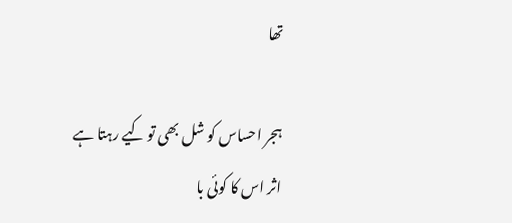تھا

ہجر احساس کو شل بھی تو کیے رہتا ہے
اثر اس کا کوئی با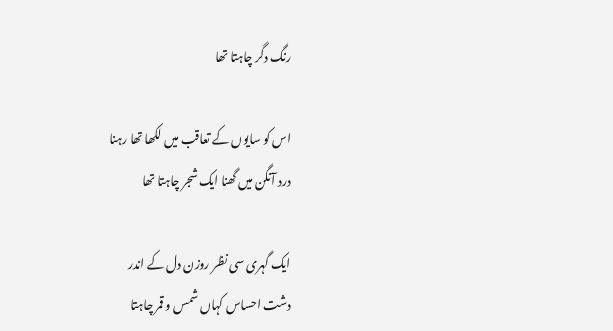رنگ دگر چاہتا تھا

اس کو سایوں کے تعاقب میں لکھا تھا رہنا
درد آنگن میں گھنا ایک شجر چاہتا تھا

ایک گہری سی نظر روزن دل کے اندر
دشت احساس کہاں شمس و قمر چاہتا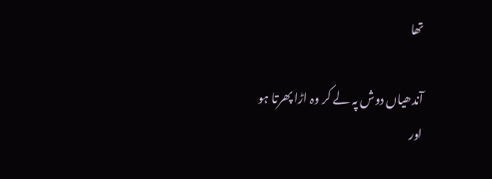تھا

آندھیاں دوش پہ لے کر وہ اڑا پھرتا ہو
اور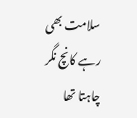سلامت بھی رہے کانچ نگر چاہتا تھا